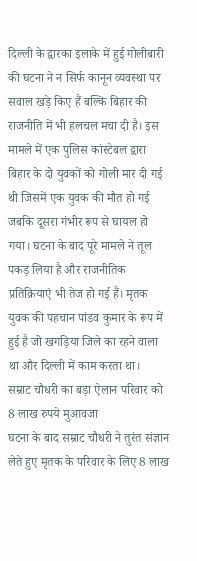दिल्ली के द्वारका इलाके में हुई गोलीबारी की घटना ने न सिर्फ कानून व्यवस्था पर सवाल खड़े किए हैं बल्कि बिहार की राजनीति में भी हलचल मचा दी है। इस मामले में एक पुलिस कांस्टेबल द्वारा बिहार के दो युवकों को गोली मार दी गई थी जिसमें एक युवक की मौत हो गई जबकि दूसरा गंभीर रूप से घायल हो गया। घटना के बाद पूरे मामले ने तूल पकड़ लिया है और राजनीतिक प्रतिक्रियाएं भी तेज हो गई हैं। मृतक युवक की पहचान पांडव कुमार के रूप में हुई है जो खगड़िया जिले का रहने वाला था और दिल्ली में काम करता था।
सम्राट चौधरी का बड़ा ऐलान परिवार को 8 लाख रुपये मुआवजा
घटना के बाद सम्राट चौधरी ने तुरंत संज्ञान लेते हुए मृतक के परिवार के लिए 8 लाख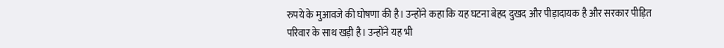रुपये के मुआवजे की घोषणा की है। उन्होंने कहा कि यह घटना बेहद दुखद और पीड़ादायक है और सरकार पीड़ित परिवार के साथ खड़ी है। उन्होंने यह भी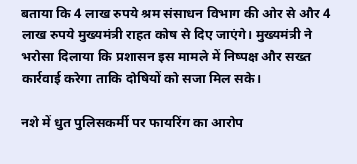बताया कि 4 लाख रुपये श्रम संसाधन विभाग की ओर से और 4 लाख रुपये मुख्यमंत्री राहत कोष से दिए जाएंगे। मुख्यमंत्री ने भरोसा दिलाया कि प्रशासन इस मामले में निष्पक्ष और सख्त कार्रवाई करेगा ताकि दोषियों को सजा मिल सके।

नशे में धुत पुलिसकर्मी पर फायरिंग का आरोप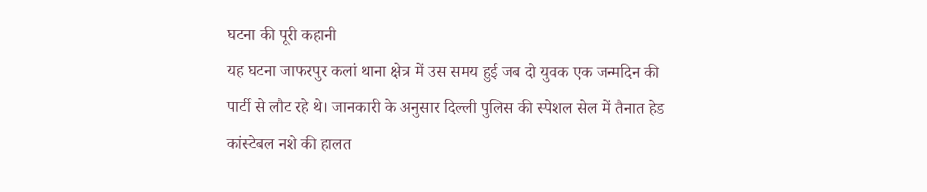घटना की पूरी कहानी
यह घटना जाफरपुर कलां थाना क्षेत्र में उस समय हुई जब दो युवक एक जन्मदिन की पार्टी से लौट रहे थे। जानकारी के अनुसार दिल्ली पुलिस की स्पेशल सेल में तैनात हेड कांस्टेबल नशे की हालत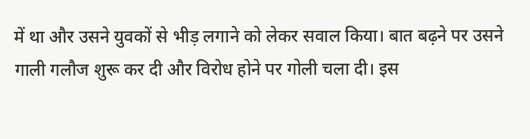में था और उसने युवकों से भीड़ लगाने को लेकर सवाल किया। बात बढ़ने पर उसने गाली गलौज शुरू कर दी और विरोध होने पर गोली चला दी। इस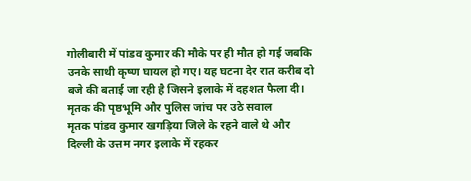गोलीबारी में पांडव कुमार की मौके पर ही मौत हो गई जबकि उनके साथी कृष्ण घायल हो गए। यह घटना देर रात करीब दो बजे की बताई जा रही है जिसने इलाके में दहशत फैला दी।
मृतक की पृष्ठभूमि और पुलिस जांच पर उठे सवाल
मृतक पांडव कुमार खगड़िया जिले के रहने वाले थे और दिल्ली के उत्तम नगर इलाके में रहकर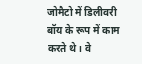जोमैटो में डिलीवरी बॉय के रूप में काम करते थे। वे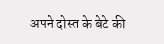अपने दोस्त के बेटे की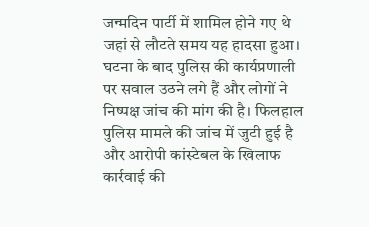जन्मदिन पार्टी में शामिल होने गए थे जहां से लौटते समय यह हादसा हुआ। घटना के बाद पुलिस की कार्यप्रणाली पर सवाल उठने लगे हैं और लोगों ने निष्पक्ष जांच की मांग की है। फिलहाल पुलिस मामले की जांच में जुटी हुई है और आरोपी कांस्टेबल के खिलाफ कार्रवाई की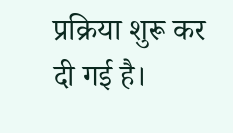प्रक्रिया शुरू कर दी गई है।